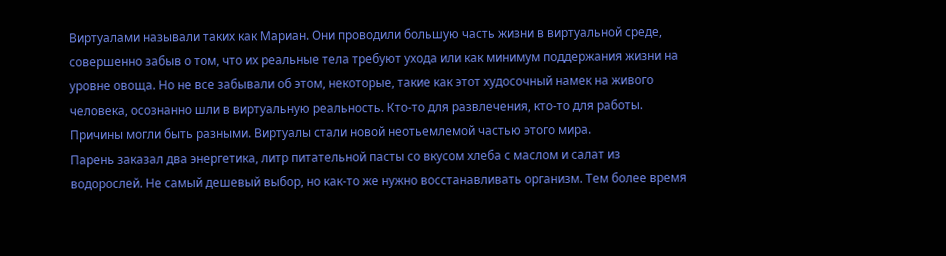Виртуалами называли таких как Мариан. Они проводили большую часть жизни в виртуальной среде, совершенно забыв о том, что их реальные тела требуют ухода или как минимум поддержания жизни на уровне овоща. Но не все забывали об этом, некоторые, такие как этот худосочный намек на живого человека, осознанно шли в виртуальную реальность. Кто-то для развлечения, кто-то для работы. Причины могли быть разными. Виртуалы стали новой неотьемлемой частью этого мира.
Парень заказал два энергетика, литр питательной пасты со вкусом хлеба с маслом и салат из водорослей. Не самый дешевый выбор, но как-то же нужно восстанавливать организм. Тем более время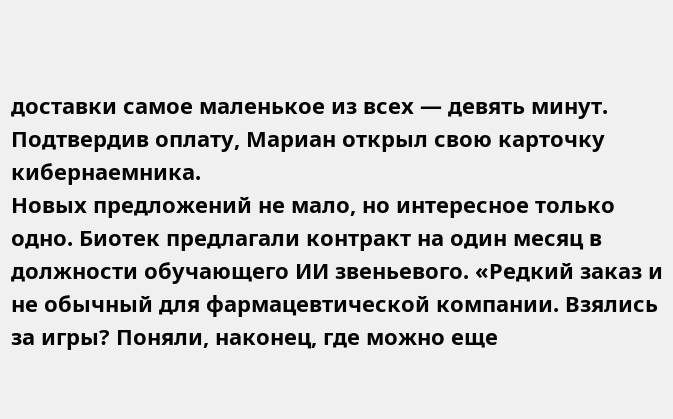доставки самое маленькое из всех — девять минут. Подтвердив оплату, Мариан открыл свою карточку кибернаемника.
Новых предложений не мало, но интересное только одно. Биотек предлагали контракт на один месяц в должности обучающего ИИ звеньевого. «Редкий заказ и не обычный для фармацевтической компании. Взялись за игры? Поняли, наконец, где можно еще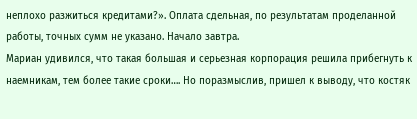неплохо разжиться кредитами?». Оплата сдельная, по результатам проделанной работы, точных сумм не указано. Начало завтра.
Мариан удивился, что такая большая и серьезная корпорация решила прибегнуть к наемникам, тем более такие сроки…. Но поразмыслив, пришел к выводу, что костяк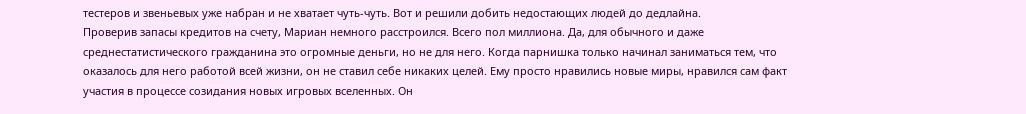тестеров и звеньевых уже набран и не хватает чуть-чуть. Вот и решили добить недостающих людей до дедлайна.
Проверив запасы кредитов на счету, Мариан немного расстроился. Всего пол миллиона. Да, для обычного и даже среднестатистического гражданина это огромные деньги, но не для него. Когда парнишка только начинал заниматься тем, что оказалось для него работой всей жизни, он не ставил себе никаких целей. Ему просто нравились новые миры, нравился сам факт участия в процессе созидания новых игровых вселенных. Он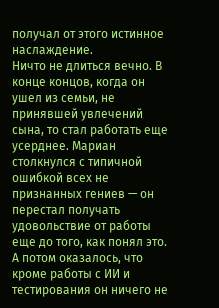получал от этого истинное наслаждение.
Ничто не длиться вечно. В конце концов, когда он ушел из семьи, не принявшей увлечений сына, то стал работать еще усерднее. Мариан столкнулся с типичной ошибкой всех не признанных гениев — он перестал получать удовольствие от работы еще до того, как понял это. А потом оказалось, что кроме работы с ИИ и тестирования он ничего не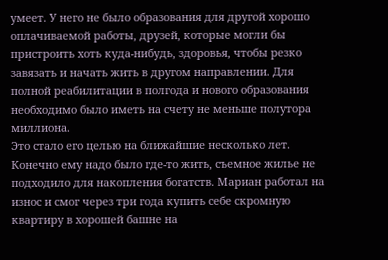умеет. У него не было образования для другой хорошо оплачиваемой работы, друзей, которые могли бы пристроить хоть куда-нибудь, здоровья, чтобы резко завязать и начать жить в другом направлении. Для полной реабилитации в полгода и нового образования необходимо было иметь на счету не меньше полутора миллиона.
Это стало его целью на ближайшие несколько лет. Конечно ему надо было где-то жить, съемное жилье не подходило для накопления богатств. Мариан работал на износ и смог через три года купить себе скромную квартиру в хорошей башне на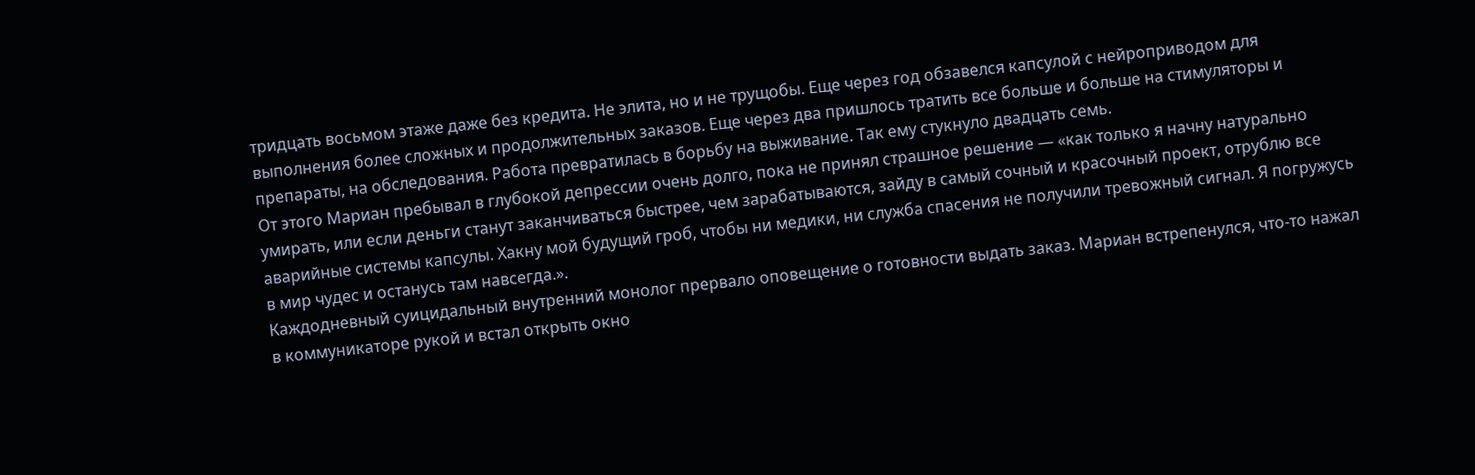тридцать восьмом этаже даже без кредита. Не элита, но и не трущобы. Еще через год обзавелся капсулой с нейроприводом для выполнения более сложных и продолжительных заказов. Еще через два пришлось тратить все больше и больше на стимуляторы и препараты, на обследования. Работа превратилась в борьбу на выживание. Так ему стукнуло двадцать семь.
От этого Мариан пребывал в глубокой депрессии очень долго, пока не принял страшное решение — «как только я начну натурально умирать, или если деньги станут заканчиваться быстрее, чем зарабатываются, зайду в самый сочный и красочный проект, отрублю все аварийные системы капсулы. Хакну мой будущий гроб, чтобы ни медики, ни служба спасения не получили тревожный сигнал. Я погружусь в мир чудес и останусь там навсегда.».
Каждодневный суицидальный внутренний монолог прервало оповещение о готовности выдать заказ. Мариан встрепенулся, что-то нажал в коммуникаторе рукой и встал открыть окно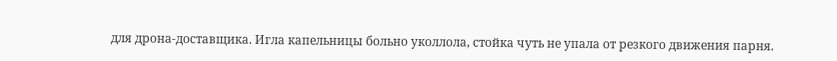для дрона-доставщика. Игла капельницы больно уколлола, стойка чуть не упала от резкого движения парня.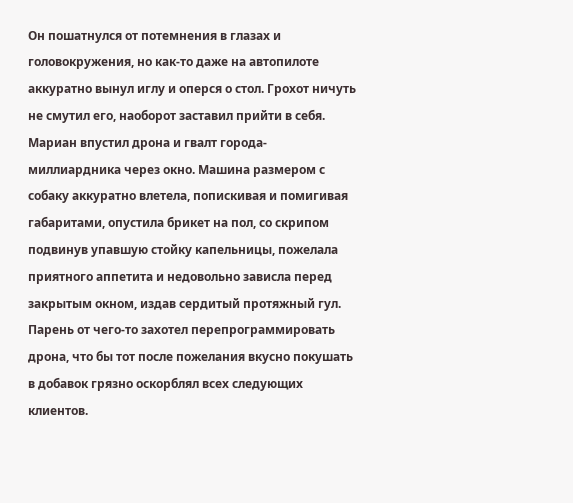Он пошатнулся от потемнения в глазах и головокружения, но как-то даже на автопилоте аккуратно вынул иглу и оперся о стол. Грохот ничуть не смутил его, наоборот заставил прийти в себя.
Мариан впустил дрона и гвалт города-миллиардника через окно. Машина размером с собаку аккуратно влетела, попискивая и помигивая габаритами, опустила брикет на пол, со скрипом подвинув упавшую стойку капельницы, пожелала приятного аппетита и недовольно зависла перед закрытым окном, издав сердитый протяжный гул. Парень от чего-то захотел перепрограммировать дрона, что бы тот после пожелания вкусно покушать в добавок грязно оскорблял всех следующих клиентов.